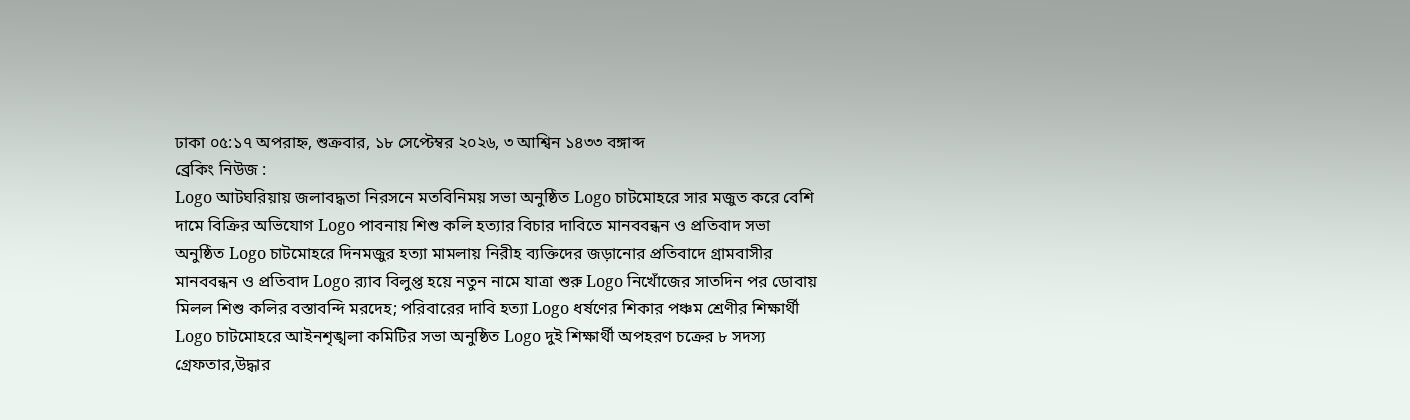ঢাকা ০৫:১৭ অপরাহ্ন, শুক্রবার, ১৮ সেপ্টেম্বর ২০২৬, ৩ আশ্বিন ১৪৩৩ বঙ্গাব্দ
ব্রেকিং নিউজ :
Logo আটঘরিয়ায় জলাবদ্ধতা নিরসনে মতবিনিময় সভা অনুষ্ঠিত Logo চাটমোহরে সার মজুত করে বেশি দামে বিক্রির অভিযোগ Logo পাবনায় শিশু কলি হত্যার বিচার দাবিতে মানববন্ধন ও প্রতিবাদ সভা অনুষ্ঠিত Logo চাটমোহরে দিনমজুর হত্যা মামলায় নিরীহ ব্যক্তিদের জড়ানোর প্রতিবাদে গ্রামবাসীর মানববন্ধন ও প্রতিবাদ Logo র‍্যাব বিলুপ্ত হয়ে নতুন নামে যাত্রা শুরু Logo নিখোঁজের সাতদিন পর ডোবায় মিলল শিশু কলির বস্তাবন্দি মরদেহ; পরিবারের দাবি হত্যা Logo ধর্ষণের শিকার পঞ্চম শ্রেণীর শিক্ষার্থী Logo চাটমোহরে আইনশৃঙ্খলা কমিটির সভা অনুষ্ঠিত Logo দুই শিক্ষার্থী অপহরণ চক্রের ৮ সদস্য গ্রেফতার,উদ্ধার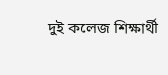দুই কলেজ শিক্ষার্থী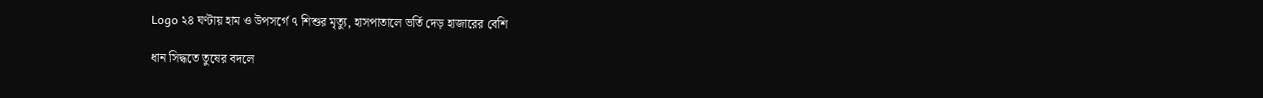Logo ২৪ ঘণ্টায় হাম ও উপসর্গে ৭ শিশুর মৃত্যু, হাসপাতালে ভর্তি দেড় হাজারের বেশি

ধান সিদ্ধতে তুষের বদলে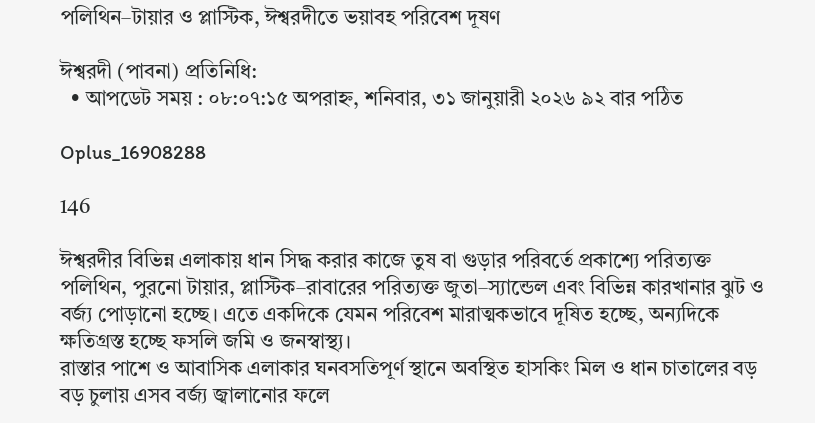পলিথিন–টায়ার ও প্লাস্টিক, ঈশ্বরদীতে ভয়াবহ পরিবেশ দূষণ

ঈশ্বরদী (পাবনা) প্রতিনিধি:
  • আপডেট সময় : ০৮:০৭:১৫ অপরাহ্ন, শনিবার, ৩১ জানুয়ারী ২০২৬ ৯২ বার পঠিত

Oplus_16908288

146

ঈশ্বরদীর বিভিন্ন এলাকায় ধান সিদ্ধ করার কাজে তুষ বা গুড়ার পরিবর্তে প্রকাশ্যে পরিত্যক্ত পলিথিন, পুরনো টায়ার, প্লাস্টিক–রাবারের পরিত্যক্ত জুতা–স্যান্ডেল এবং বিভিন্ন কারখানার ঝুট ও বর্জ্য পোড়ানো হচ্ছে। এতে একদিকে যেমন পরিবেশ মারাত্মকভাবে দূষিত হচ্ছে, অন্যদিকে ক্ষতিগ্রস্ত হচ্ছে ফসলি জমি ও জনস্বাস্থ্য।
রাস্তার পাশে ও আবাসিক এলাকার ঘনবসতিপূর্ণ স্থানে অবস্থিত হাসকিং মিল ও ধান চাতালের বড় বড় চুলায় এসব বর্জ্য জ্বালানোর ফলে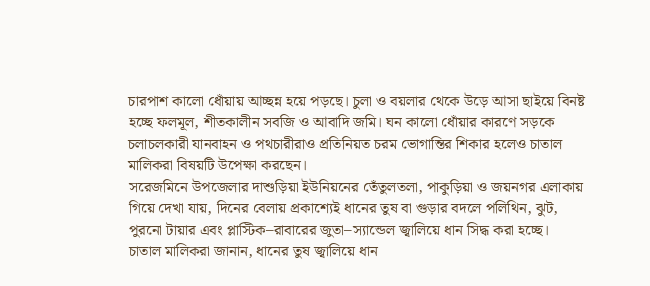চারপাশ কালো ধোঁয়ায় আচ্ছন্ন হয়ে পড়ছে। চুলা ও বয়লার থেকে উড়ে আসা ছাইয়ে বিনষ্ট হচ্ছে ফলমূল, শীতকালীন সবজি ও আবাদি জমি। ঘন কালো ধোঁয়ার কারণে সড়কে চলাচলকারী যানবাহন ও পথচারীরাও প্রতিনিয়ত চরম ভোগান্তির শিকার হলেও চাতাল মালিকরা বিষয়টি উপেক্ষা করছেন।
সরেজমিনে উপজেলার দাশুড়িয়া ইউনিয়নের তেঁতুলতলা, পাকুড়িয়া ও জয়নগর এলাকায় গিয়ে দেখা যায়, দিনের বেলায় প্রকাশ্যেই ধানের তুষ বা গুড়ার বদলে পলিথিন, ঝুট, পুরনো টায়ার এবং প্লাস্টিক–রাবারের জুতা–স্যান্ডেল জ্বালিয়ে ধান সিদ্ধ করা হচ্ছে।
চাতাল মালিকরা জানান, ধানের তুষ জ্বালিয়ে ধান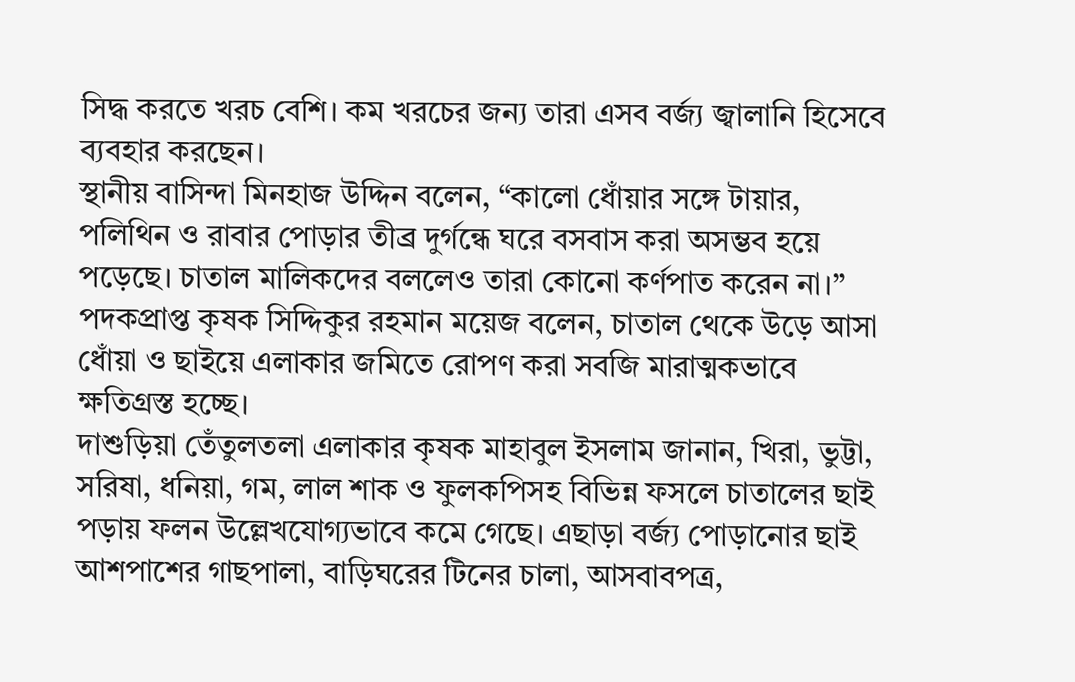সিদ্ধ করতে খরচ বেশি। কম খরচের জন্য তারা এসব বর্জ্য জ্বালানি হিসেবে ব্যবহার করছেন।
স্থানীয় বাসিন্দা মিনহাজ উদ্দিন বলেন, “কালো ধোঁয়ার সঙ্গে টায়ার, পলিথিন ও রাবার পোড়ার তীব্র দুর্গন্ধে ঘরে বসবাস করা অসম্ভব হয়ে পড়েছে। চাতাল মালিকদের বললেও তারা কোনো কর্ণপাত করেন না।”
পদকপ্রাপ্ত কৃষক সিদ্দিকুর রহমান ময়েজ বলেন, চাতাল থেকে উড়ে আসা ধোঁয়া ও ছাইয়ে এলাকার জমিতে রোপণ করা সবজি মারাত্মকভাবে ক্ষতিগ্রস্ত হচ্ছে।
দাশুড়িয়া তেঁতুলতলা এলাকার কৃষক মাহাবুল ইসলাম জানান, খিরা, ভুট্টা, সরিষা, ধনিয়া, গম, লাল শাক ও ফুলকপিসহ বিভিন্ন ফসলে চাতালের ছাই পড়ায় ফলন উল্লেখযোগ্যভাবে কমে গেছে। এছাড়া বর্জ্য পোড়ানোর ছাই আশপাশের গাছপালা, বাড়িঘরের টিনের চালা, আসবাবপত্র,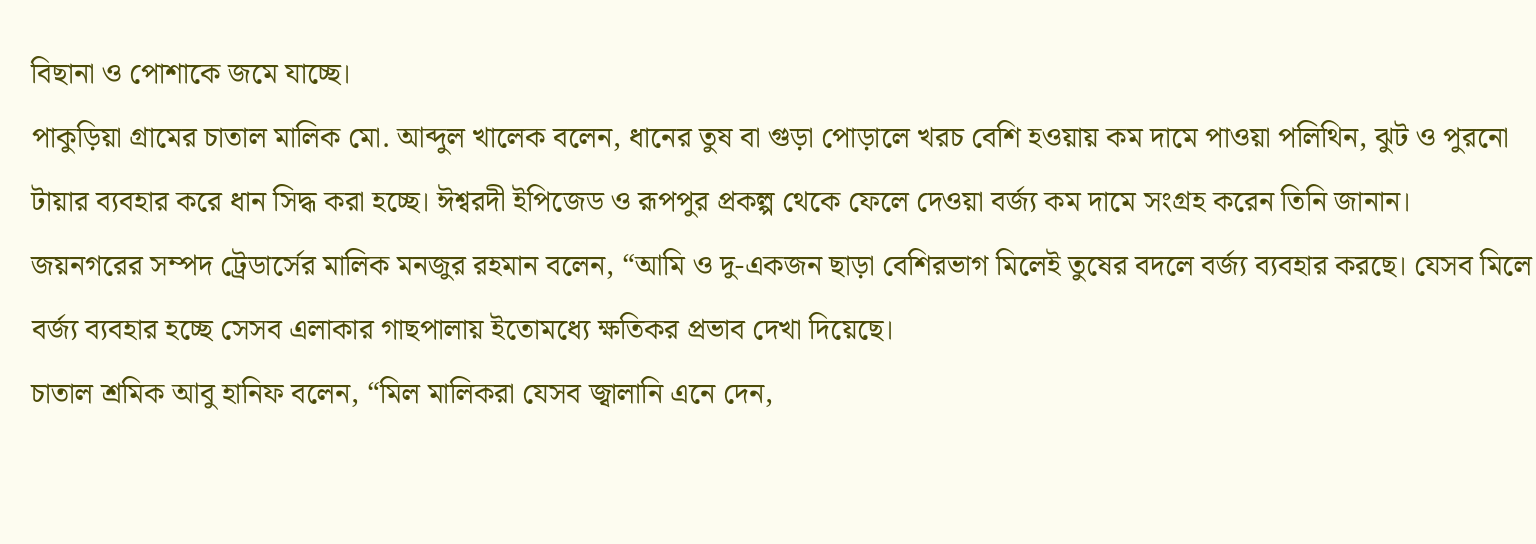বিছানা ও পোশাকে জমে যাচ্ছে।
পাকুড়িয়া গ্রামের চাতাল মালিক মো. আব্দুল খালেক বলেন, ধানের তুষ বা গুড়া পোড়ালে খরচ বেশি হওয়ায় কম দামে পাওয়া পলিথিন, ঝুট ও পুরনো টায়ার ব্যবহার করে ধান সিদ্ধ করা হচ্ছে। ঈশ্বরদী ইপিজেড ও রূপপুর প্রকল্প থেকে ফেলে দেওয়া বর্জ্য কম দামে সংগ্রহ করেন তিনি জানান।
জয়নগরের সম্পদ ট্রেডার্সের মালিক মনজুর রহমান বলেন, “আমি ও দু-একজন ছাড়া বেশিরভাগ মিলেই তুষের বদলে বর্জ্য ব্যবহার করছে। যেসব মিলে বর্জ্য ব্যবহার হচ্ছে সেসব এলাকার গাছপালায় ইতোমধ্যে ক্ষতিকর প্রভাব দেখা দিয়েছে।
চাতাল শ্রমিক আবু হানিফ বলেন, “মিল মালিকরা যেসব জ্বালানি এনে দেন,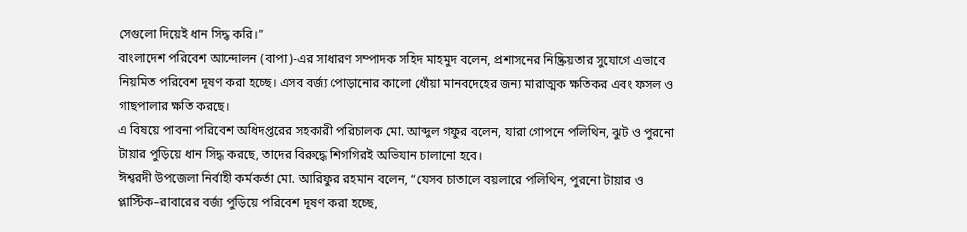সেগুলো দিয়েই ধান সিদ্ধ করি।”
বাংলাদেশ পরিবেশ আন্দোলন (বাপা)-এর সাধারণ সম্পাদক সহিদ মাহমুদ বলেন, প্রশাসনের নিষ্ক্রিয়তার সুযোগে এভাবে নিয়মিত পরিবেশ দূষণ করা হচ্ছে। এসব বর্জ্য পোড়ানোর কালো ধোঁয়া মানবদেহের জন্য মারাত্মক ক্ষতিকর এবং ফসল ও গাছপালার ক্ষতি করছে।
এ বিষয়ে পাবনা পরিবেশ অধিদপ্তরের সহকারী পরিচালক মো. আব্দুল গফুর বলেন, যারা গোপনে পলিথিন, ঝুট ও পুরনো টায়ার পুড়িয়ে ধান সিদ্ধ করছে, তাদের বিরুদ্ধে শিগগিরই অভিযান চালানো হবে।
ঈশ্বরদী উপজেলা নির্বাহী কর্মকর্তা মো. আরিফুর রহমান বলেন, “যেসব চাতালে বয়লারে পলিথিন, পুরনো টায়ার ও প্লাস্টিক–রাবারের বর্জ্য পুড়িয়ে পরিবেশ দূষণ করা হচ্ছে,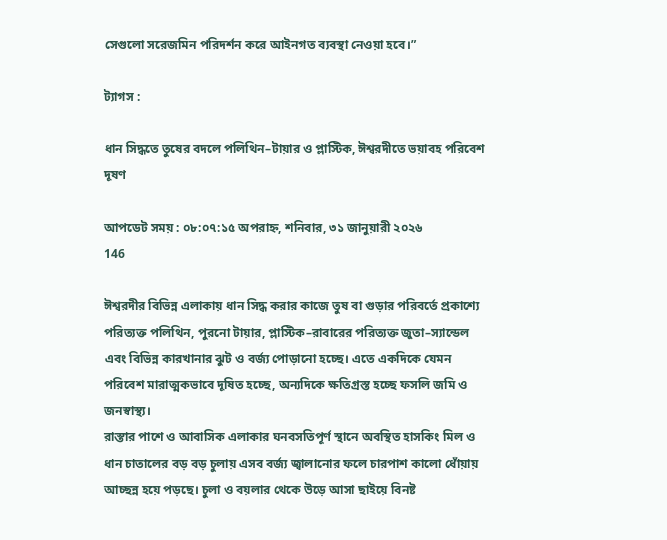সেগুলো সরেজমিন পরিদর্শন করে আইনগত ব্যবস্থা নেওয়া হবে।”

ট্যাগস :

ধান সিদ্ধতে তুষের বদলে পলিথিন–টায়ার ও প্লাস্টিক, ঈশ্বরদীতে ভয়াবহ পরিবেশ দূষণ

আপডেট সময় : ০৮:০৭:১৫ অপরাহ্ন, শনিবার, ৩১ জানুয়ারী ২০২৬
146

ঈশ্বরদীর বিভিন্ন এলাকায় ধান সিদ্ধ করার কাজে তুষ বা গুড়ার পরিবর্তে প্রকাশ্যে পরিত্যক্ত পলিথিন, পুরনো টায়ার, প্লাস্টিক–রাবারের পরিত্যক্ত জুতা–স্যান্ডেল এবং বিভিন্ন কারখানার ঝুট ও বর্জ্য পোড়ানো হচ্ছে। এতে একদিকে যেমন পরিবেশ মারাত্মকভাবে দূষিত হচ্ছে, অন্যদিকে ক্ষতিগ্রস্ত হচ্ছে ফসলি জমি ও জনস্বাস্থ্য।
রাস্তার পাশে ও আবাসিক এলাকার ঘনবসতিপূর্ণ স্থানে অবস্থিত হাসকিং মিল ও ধান চাতালের বড় বড় চুলায় এসব বর্জ্য জ্বালানোর ফলে চারপাশ কালো ধোঁয়ায় আচ্ছন্ন হয়ে পড়ছে। চুলা ও বয়লার থেকে উড়ে আসা ছাইয়ে বিনষ্ট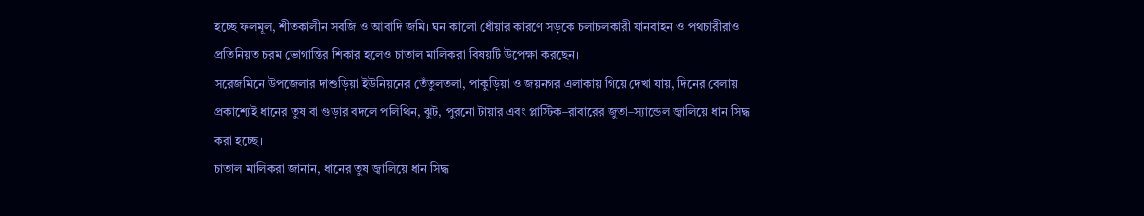হচ্ছে ফলমূল, শীতকালীন সবজি ও আবাদি জমি। ঘন কালো ধোঁয়ার কারণে সড়কে চলাচলকারী যানবাহন ও পথচারীরাও প্রতিনিয়ত চরম ভোগান্তির শিকার হলেও চাতাল মালিকরা বিষয়টি উপেক্ষা করছেন।
সরেজমিনে উপজেলার দাশুড়িয়া ইউনিয়নের তেঁতুলতলা, পাকুড়িয়া ও জয়নগর এলাকায় গিয়ে দেখা যায়, দিনের বেলায় প্রকাশ্যেই ধানের তুষ বা গুড়ার বদলে পলিথিন, ঝুট, পুরনো টায়ার এবং প্লাস্টিক–রাবারের জুতা–স্যান্ডেল জ্বালিয়ে ধান সিদ্ধ করা হচ্ছে।
চাতাল মালিকরা জানান, ধানের তুষ জ্বালিয়ে ধান সিদ্ধ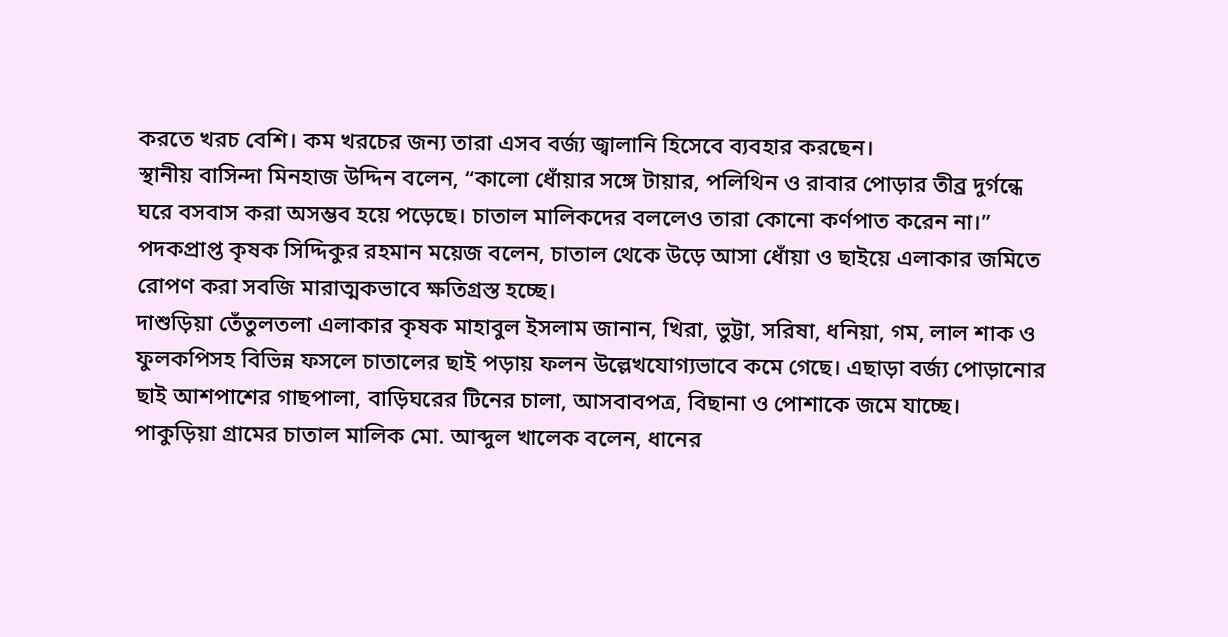করতে খরচ বেশি। কম খরচের জন্য তারা এসব বর্জ্য জ্বালানি হিসেবে ব্যবহার করছেন।
স্থানীয় বাসিন্দা মিনহাজ উদ্দিন বলেন, “কালো ধোঁয়ার সঙ্গে টায়ার, পলিথিন ও রাবার পোড়ার তীব্র দুর্গন্ধে ঘরে বসবাস করা অসম্ভব হয়ে পড়েছে। চাতাল মালিকদের বললেও তারা কোনো কর্ণপাত করেন না।”
পদকপ্রাপ্ত কৃষক সিদ্দিকুর রহমান ময়েজ বলেন, চাতাল থেকে উড়ে আসা ধোঁয়া ও ছাইয়ে এলাকার জমিতে রোপণ করা সবজি মারাত্মকভাবে ক্ষতিগ্রস্ত হচ্ছে।
দাশুড়িয়া তেঁতুলতলা এলাকার কৃষক মাহাবুল ইসলাম জানান, খিরা, ভুট্টা, সরিষা, ধনিয়া, গম, লাল শাক ও ফুলকপিসহ বিভিন্ন ফসলে চাতালের ছাই পড়ায় ফলন উল্লেখযোগ্যভাবে কমে গেছে। এছাড়া বর্জ্য পোড়ানোর ছাই আশপাশের গাছপালা, বাড়িঘরের টিনের চালা, আসবাবপত্র, বিছানা ও পোশাকে জমে যাচ্ছে।
পাকুড়িয়া গ্রামের চাতাল মালিক মো. আব্দুল খালেক বলেন, ধানের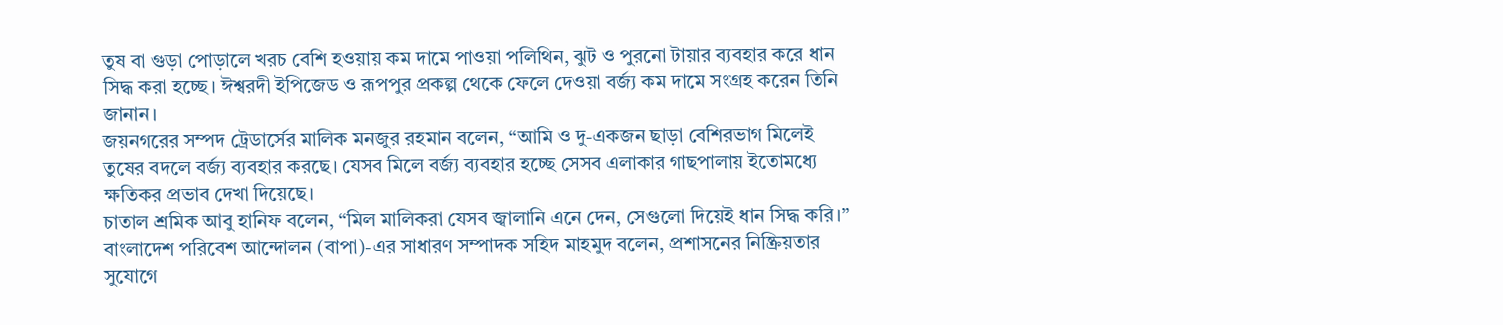তুষ বা গুড়া পোড়ালে খরচ বেশি হওয়ায় কম দামে পাওয়া পলিথিন, ঝুট ও পুরনো টায়ার ব্যবহার করে ধান সিদ্ধ করা হচ্ছে। ঈশ্বরদী ইপিজেড ও রূপপুর প্রকল্প থেকে ফেলে দেওয়া বর্জ্য কম দামে সংগ্রহ করেন তিনি জানান।
জয়নগরের সম্পদ ট্রেডার্সের মালিক মনজুর রহমান বলেন, “আমি ও দু-একজন ছাড়া বেশিরভাগ মিলেই তুষের বদলে বর্জ্য ব্যবহার করছে। যেসব মিলে বর্জ্য ব্যবহার হচ্ছে সেসব এলাকার গাছপালায় ইতোমধ্যে ক্ষতিকর প্রভাব দেখা দিয়েছে।
চাতাল শ্রমিক আবু হানিফ বলেন, “মিল মালিকরা যেসব জ্বালানি এনে দেন, সেগুলো দিয়েই ধান সিদ্ধ করি।”
বাংলাদেশ পরিবেশ আন্দোলন (বাপা)-এর সাধারণ সম্পাদক সহিদ মাহমুদ বলেন, প্রশাসনের নিষ্ক্রিয়তার সুযোগে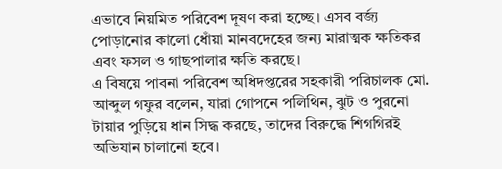এভাবে নিয়মিত পরিবেশ দূষণ করা হচ্ছে। এসব বর্জ্য পোড়ানোর কালো ধোঁয়া মানবদেহের জন্য মারাত্মক ক্ষতিকর এবং ফসল ও গাছপালার ক্ষতি করছে।
এ বিষয়ে পাবনা পরিবেশ অধিদপ্তরের সহকারী পরিচালক মো. আব্দুল গফুর বলেন, যারা গোপনে পলিথিন, ঝুট ও পুরনো টায়ার পুড়িয়ে ধান সিদ্ধ করছে, তাদের বিরুদ্ধে শিগগিরই অভিযান চালানো হবে।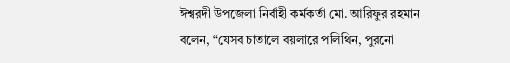ঈশ্বরদী উপজেলা নির্বাহী কর্মকর্তা মো. আরিফুর রহমান বলেন, “যেসব চাতালে বয়লারে পলিথিন, পুরনো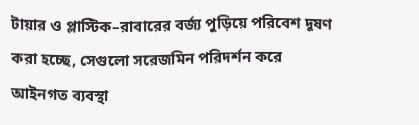টায়ার ও প্লাস্টিক–রাবারের বর্জ্য পুড়িয়ে পরিবেশ দূষণ করা হচ্ছে, সেগুলো সরেজমিন পরিদর্শন করে আইনগত ব্যবস্থা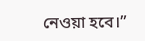নেওয়া হবে।”